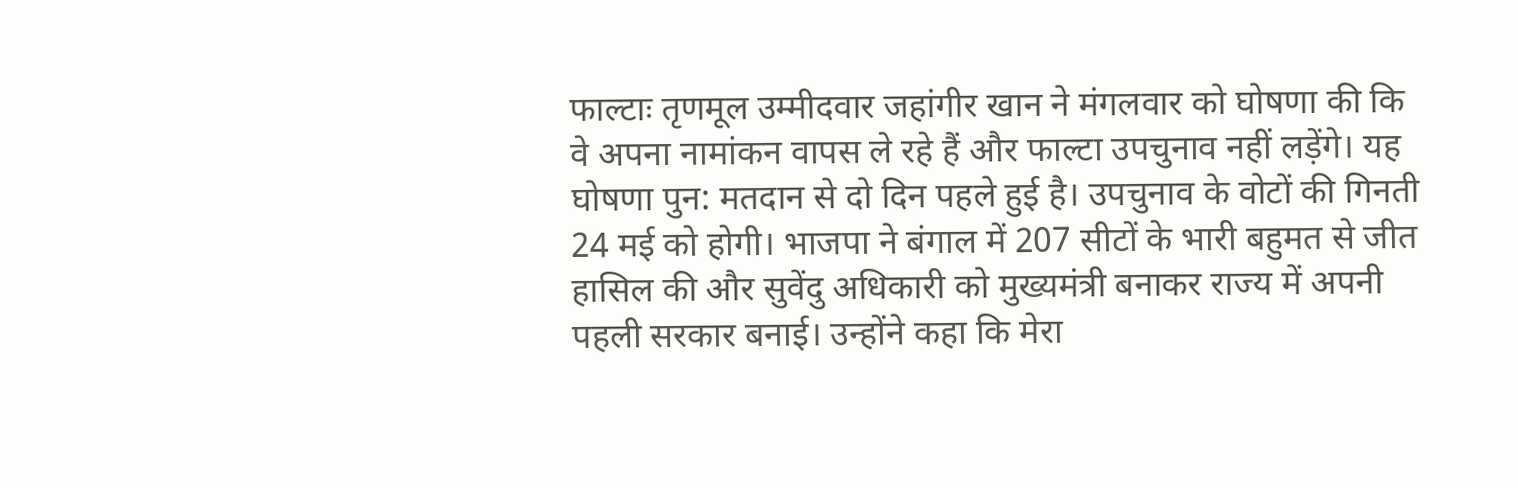फाल्टाः तृणमूल उम्मीदवार जहांगीर खान ने मंगलवार को घोषणा की कि वे अपना नामांकन वापस ले रहे हैं और फाल्टा उपचुनाव नहीं लड़ेंगे। यह घोषणा पुन: मतदान से दो दिन पहले हुई है। उपचुनाव के वोटों की गिनती 24 मई को होगी। भाजपा ने बंगाल में 207 सीटों के भारी बहुमत से जीत हासिल की और सुवेंदु अधिकारी को मुख्यमंत्री बनाकर राज्य में अपनी पहली सरकार बनाई। उन्होंने कहा कि मेरा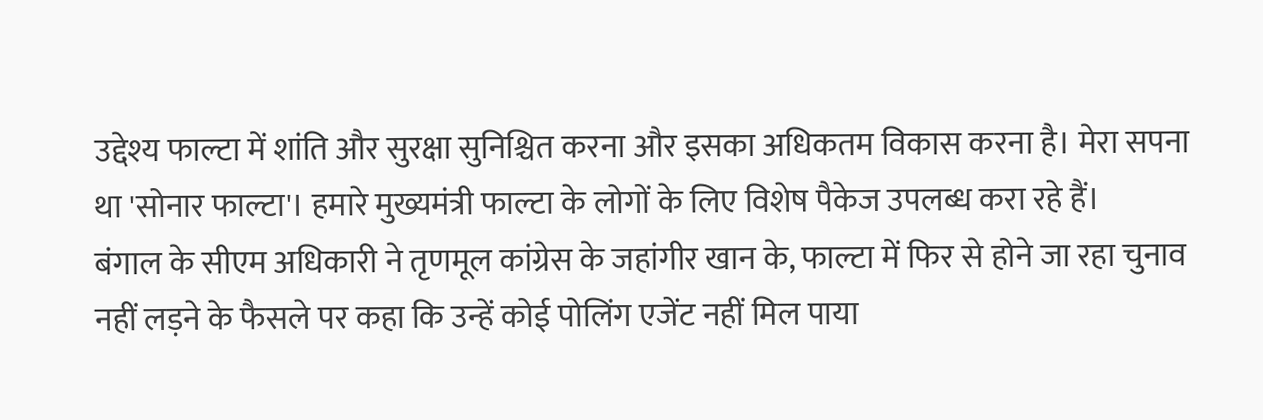उद्देश्य फाल्टा में शांति और सुरक्षा सुनिश्चित करना और इसका अधिकतम विकास करना है। मेरा सपना था 'सोनार फाल्टा'। हमारे मुख्यमंत्री फाल्टा के लोगों के लिए विशेष पैकेज उपलब्ध करा रहे हैं।
बंगाल के सीएम अधिकारी ने तृणमूल कांग्रेस के जहांगीर खान के, फाल्टा में फिर से होने जा रहा चुनाव नहीं लड़ने के फैसले पर कहा कि उन्हें कोई पोलिंग एजेंट नहीं मिल पाया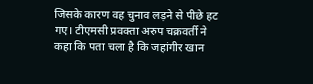जिसके कारण वह चुनाव लड़ने से पीछे हट गए। टीएमसी प्रवक्ता अरुप चक्रवर्ती ने कहा कि पता चला है कि जहांगीर खान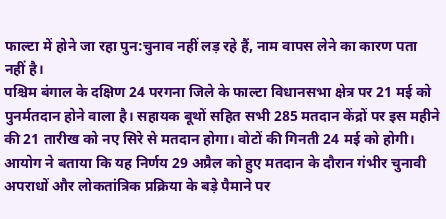फाल्टा में होने जा रहा पुन:चुनाव नहीं लड़ रहे हैं, नाम वापस लेने का कारण पता नहीं है।
पश्चिम बंगाल के दक्षिण 24 परगना जिले के फाल्टा विधानसभा क्षेत्र पर 21 मई को पुनर्मतदान होने वाला है। सहायक बूथों सहित सभी 285 मतदान केंद्रों पर इस महीने की 21 तारीख को नए सिरे से मतदान होगा। वोटों की गिनती 24 मई को होगी।
आयोग ने बताया कि यह निर्णय 29 अप्रैल को हुए मतदान के दौरान गंभीर चुनावी अपराधों और लोकतांत्रिक प्रक्रिया के बड़े पैमाने पर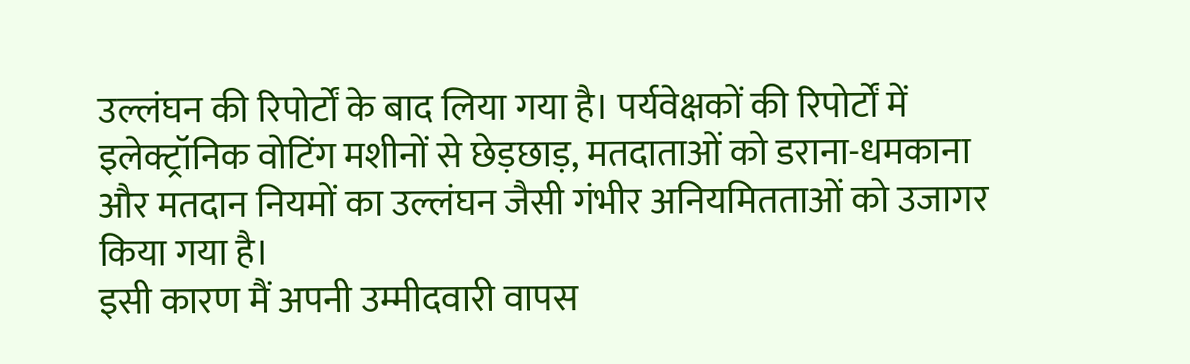उल्लंघन की रिपोर्टों के बाद लिया गया है। पर्यवेक्षकों की रिपोर्टों में इलेक्ट्रॉनिक वोटिंग मशीनों से छेड़छाड़, मतदाताओं को डराना-धमकाना और मतदान नियमों का उल्लंघन जैसी गंभीर अनियमितताओं को उजागर किया गया है।
इसी कारण मैं अपनी उम्मीदवारी वापस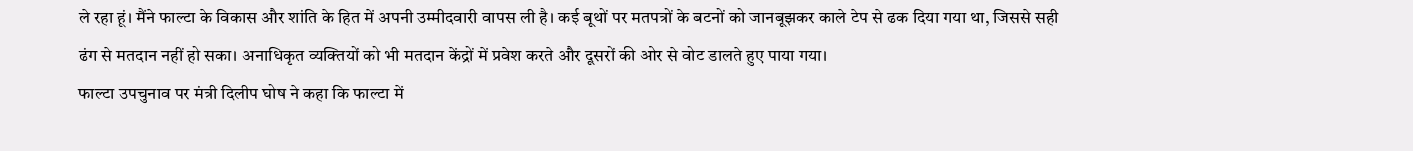ले रहा हूं। मैंने फाल्टा के विकास और शांति के हित में अपनी उम्मीदवारी वापस ली है। कई बूथों पर मतपत्रों के बटनों को जानबूझकर काले टेप से ढक दिया गया था, जिससे सही ढंग से मतदान नहीं हो सका। अनाधिकृत व्यक्तियों को भी मतदान केंद्रों में प्रवेश करते और दूसरों की ओर से वोट डालते हुए पाया गया।
फाल्टा उपचुनाव पर मंत्री दिलीप घोष ने कहा कि फाल्टा में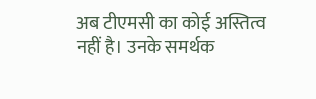अब टीएमसी का कोई अस्तित्व नहीं है। उनके समर्थक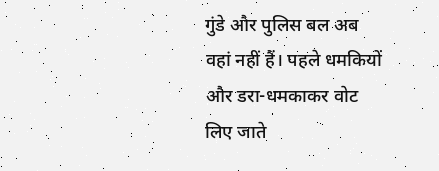गुंडे और पुलिस बल अब वहां नहीं हैं। पहले धमकियों और डरा-धमकाकर वोट लिए जाते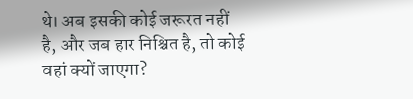थे। अब इसकी कोई जरूरत नहीं है, और जब हार निश्चित है, तो कोई वहां क्यों जाएगा?